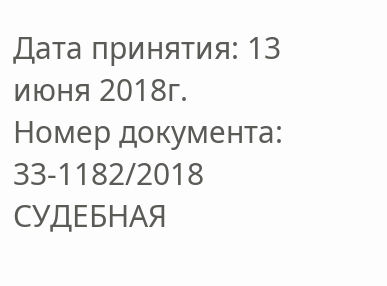Дата принятия: 13 июня 2018г.
Номер документа: 33-1182/2018
СУДЕБНАЯ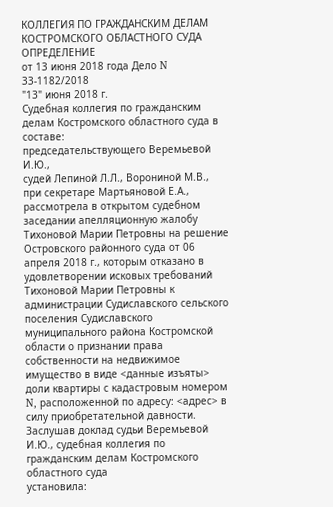КОЛЛЕГИЯ ПО ГРАЖДАНСКИМ ДЕЛАМ КОСТРОМСКОГО ОБЛАСТНОГО СУДА
ОПРЕДЕЛЕНИЕ
от 13 июня 2018 года Дело N 33-1182/2018
"13" июня 2018 г.
Судебная коллегия по гражданским делам Костромского областного суда в составе:
председательствующего Веремьевой И.Ю.,
судей Лепиной Л.Л., Ворониной М.В.,
при секретаре Мартьяновой Е.А.,
рассмотрела в открытом судебном заседании апелляционную жалобу Тихоновой Марии Петровны на решение Островского районного суда от 06 апреля 2018 г., которым отказано в удовлетворении исковых требований Тихоновой Марии Петровны к администрации Судиславского сельского поселения Судиславского муниципального района Костромской области о признании права собственности на недвижимое имущество в виде <данные изъяты> доли квартиры с кадастровым номером N, расположенной по адресу: <адрес> в силу приобретательной давности.
Заслушав доклад судьи Веремьевой И.Ю., судебная коллегия по гражданским делам Костромского областного суда
установила: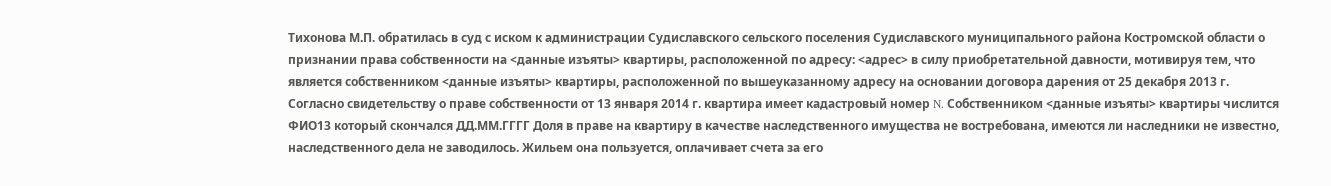Тихонова М.П. обратилась в суд с иском к администрации Судиславского сельского поселения Судиславского муниципального района Костромской области о признании права собственности на <данные изъяты> квартиры, расположенной по адресу: <адрес> в силу приобретательной давности, мотивируя тем, что является собственником <данные изъяты> квартиры, расположенной по вышеуказанному адресу на основании договора дарения от 25 декабря 2013 г. Согласно свидетельству о праве собственности от 13 января 2014 г. квартира имеет кадастровый номер N. Собственником <данные изъяты> квартиры числится ФИО13 который скончался ДД.ММ.ГГГГ Доля в праве на квартиру в качестве наследственного имущества не востребована, имеются ли наследники не известно, наследственного дела не заводилось. Жильем она пользуется, оплачивает счета за его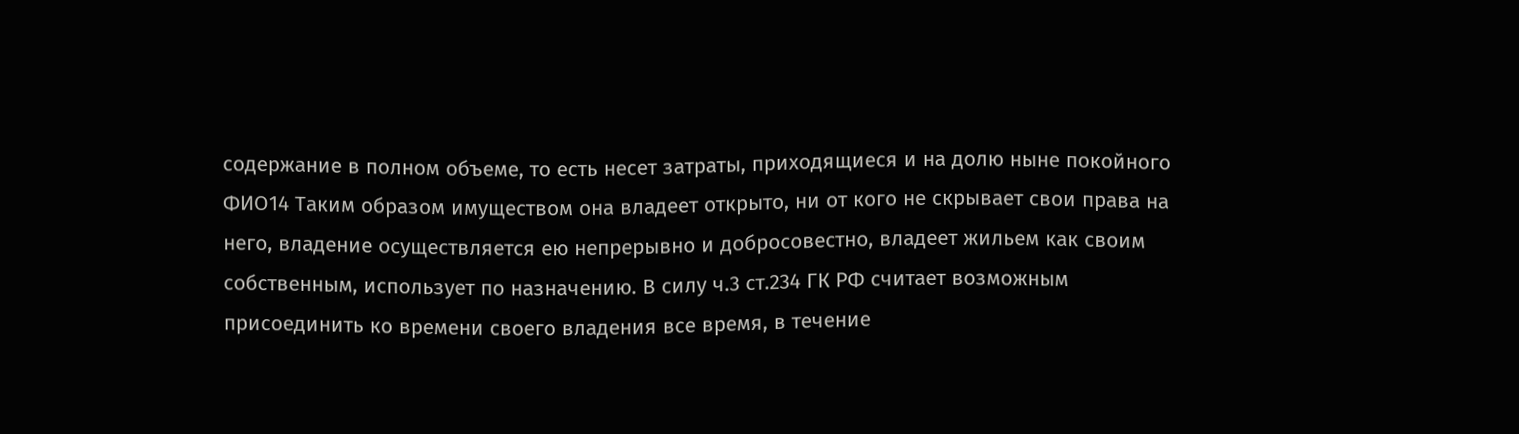содержание в полном объеме, то есть несет затраты, приходящиеся и на долю ныне покойного ФИО14 Таким образом имуществом она владеет открыто, ни от кого не скрывает свои права на него, владение осуществляется ею непрерывно и добросовестно, владеет жильем как своим собственным, использует по назначению. В силу ч.3 ст.234 ГК РФ считает возможным присоединить ко времени своего владения все время, в течение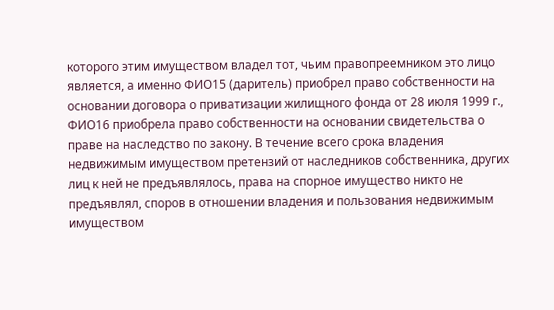которого этим имуществом владел тот, чьим правопреемником это лицо является, а именно ФИО15 (даритель) приобрел право собственности на основании договора о приватизации жилищного фонда от 28 июля 1999 г., ФИО16 приобрела право собственности на основании свидетельства о праве на наследство по закону. В течение всего срока владения недвижимым имуществом претензий от наследников собственника, других лиц к ней не предъявлялось, права на спорное имущество никто не предъявлял, споров в отношении владения и пользования недвижимым имуществом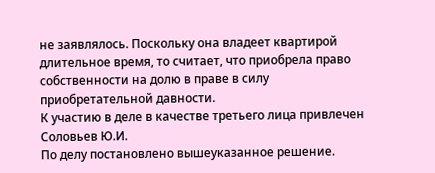не заявлялось. Поскольку она владеет квартирой длительное время, то считает, что приобрела право собственности на долю в праве в силу приобретательной давности.
К участию в деле в качестве третьего лица привлечен Соловьев Ю.И.
По делу постановлено вышеуказанное решение.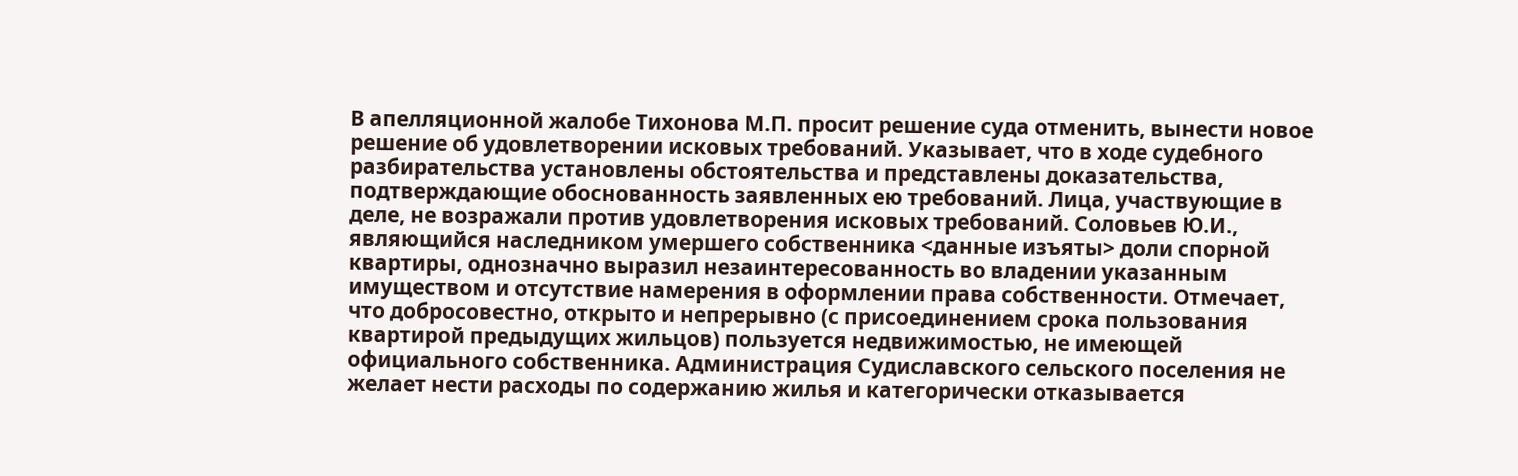В апелляционной жалобе Тихонова М.П. просит решение суда отменить, вынести новое решение об удовлетворении исковых требований. Указывает, что в ходе судебного разбирательства установлены обстоятельства и представлены доказательства, подтверждающие обоснованность заявленных ею требований. Лица, участвующие в деле, не возражали против удовлетворения исковых требований. Соловьев Ю.И., являющийся наследником умершего собственника <данные изъяты> доли спорной квартиры, однозначно выразил незаинтересованность во владении указанным имуществом и отсутствие намерения в оформлении права собственности. Отмечает, что добросовестно, открыто и непрерывно (с присоединением срока пользования квартирой предыдущих жильцов) пользуется недвижимостью, не имеющей официального собственника. Администрация Судиславского сельского поселения не желает нести расходы по содержанию жилья и категорически отказывается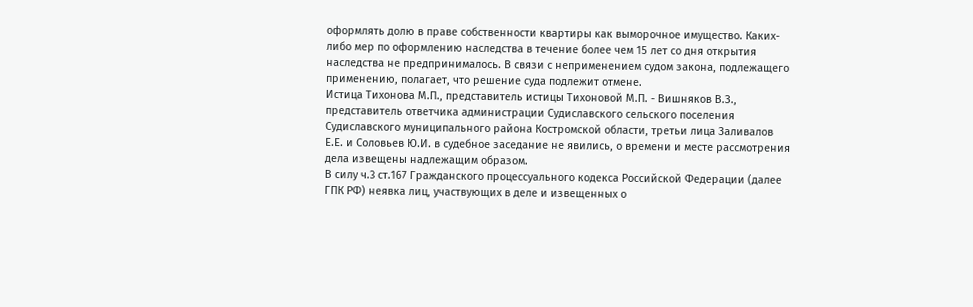оформлять долю в праве собственности квартиры как выморочное имущество. Каких-либо мер по оформлению наследства в течение более чем 15 лет со дня открытия наследства не предпринималось. В связи с неприменением судом закона, подлежащего применению, полагает, что решение суда подлежит отмене.
Истица Тихонова М.П., представитель истицы Тихоновой М.П. - Вишняков В.З., представитель ответчика администрации Судиславского сельского поселения Судиславского муниципального района Костромской области, третьи лица Заливалов Е.Е. и Соловьев Ю.И. в судебное заседание не явились, о времени и месте рассмотрения дела извещены надлежащим образом.
В силу ч.3 ст.167 Гражданского процессуального кодекса Российской Федерации (далее ГПК РФ) неявка лиц, участвующих в деле и извещенных о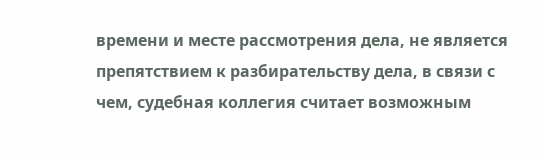времени и месте рассмотрения дела, не является препятствием к разбирательству дела, в связи с чем, судебная коллегия считает возможным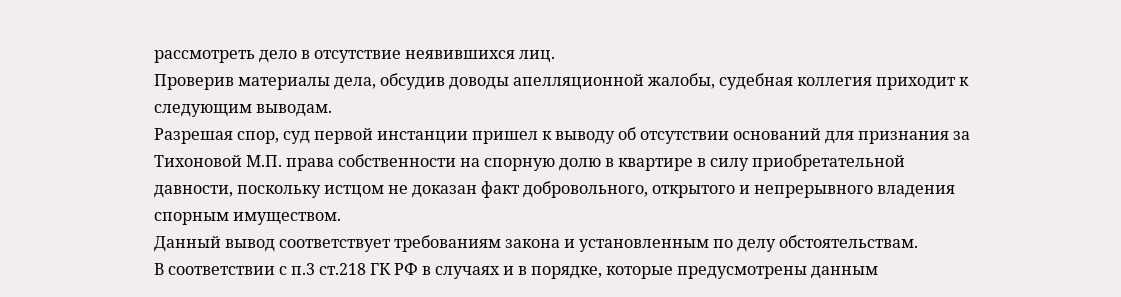рассмотреть дело в отсутствие неявившихся лиц.
Проверив материалы дела, обсудив доводы апелляционной жалобы, судебная коллегия приходит к следующим выводам.
Разрешая спор, суд первой инстанции пришел к выводу об отсутствии оснований для признания за Тихоновой М.П. права собственности на спорную долю в квартире в силу приобретательной давности, поскольку истцом не доказан факт добровольного, открытого и непрерывного владения спорным имуществом.
Данный вывод соответствует требованиям закона и установленным по делу обстоятельствам.
В соответствии с п.3 ст.218 ГК РФ в случаях и в порядке, которые предусмотрены данным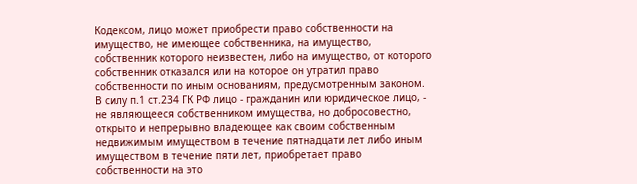Кодексом, лицо может приобрести право собственности на имущество, не имеющее собственника, на имущество, собственник которого неизвестен, либо на имущество, от которого собственник отказался или на которое он утратил право собственности по иным основаниям, предусмотренным законом.
В силу п.1 ст.234 ГК РФ лицо - гражданин или юридическое лицо, - не являющееся собственником имущества, но добросовестно, открыто и непрерывно владеющее как своим собственным недвижимым имуществом в течение пятнадцати лет либо иным имуществом в течение пяти лет, приобретает право собственности на это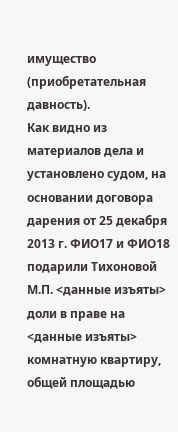имущество (приобретательная давность).
Как видно из материалов дела и установлено судом, на основании договора дарения от 25 декабря 2013 г. ФИО17 и ФИО18 подарили Тихоновой М.П. <данные изъяты> доли в праве на <данные изъяты> комнатную квартиру, общей площадью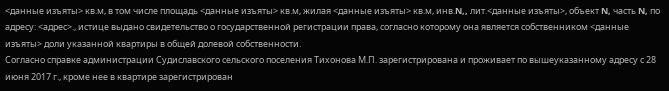<данные изъяты> кв.м, в том числе площадь <данные изъяты> кв.м, жилая <данные изъяты> кв.м, инв.N,, лит.<данные изъяты>, объект N, часть N, по адресу: <адрес>., истице выдано свидетельство о государственной регистрации права, согласно которому она является собственником <данные изъяты> доли указанной квартиры в общей долевой собственности.
Согласно справке администрации Судиславского сельского поселения Тихонова М.П. зарегистрирована и проживает по вышеуказанному адресу с 28 июня 2017 г., кроме нее в квартире зарегистрирован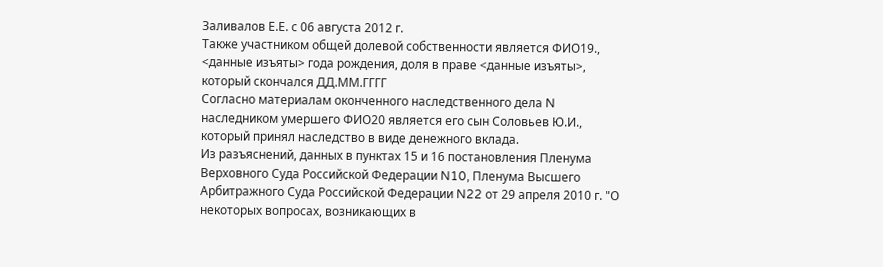Заливалов Е.Е. с 06 августа 2012 г.
Также участником общей долевой собственности является ФИО19., <данные изъяты> года рождения, доля в праве <данные изъяты>, который скончался ДД.ММ.ГГГГ
Согласно материалам оконченного наследственного дела N наследником умершего ФИО20 является его сын Соловьев Ю.И., который принял наследство в виде денежного вклада.
Из разъяснений, данных в пунктах 15 и 16 постановления Пленума Верховного Суда Российской Федерации N10, Пленума Высшего Арбитражного Суда Российской Федерации N22 от 29 апреля 2010 г. "О некоторых вопросах, возникающих в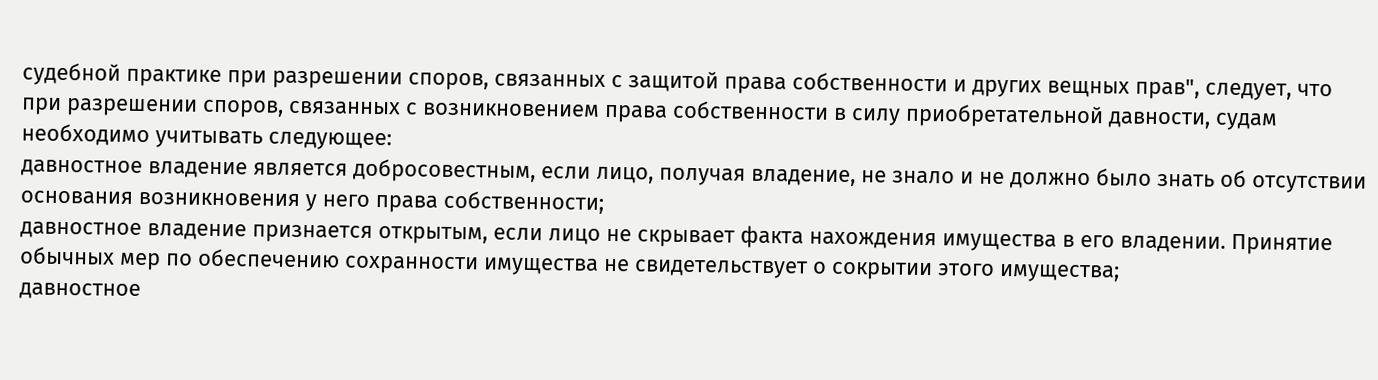судебной практике при разрешении споров, связанных с защитой права собственности и других вещных прав", следует, что при разрешении споров, связанных с возникновением права собственности в силу приобретательной давности, судам необходимо учитывать следующее:
давностное владение является добросовестным, если лицо, получая владение, не знало и не должно было знать об отсутствии основания возникновения у него права собственности;
давностное владение признается открытым, если лицо не скрывает факта нахождения имущества в его владении. Принятие обычных мер по обеспечению сохранности имущества не свидетельствует о сокрытии этого имущества;
давностное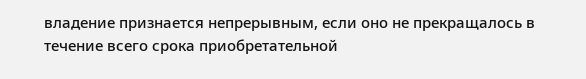владение признается непрерывным, если оно не прекращалось в течение всего срока приобретательной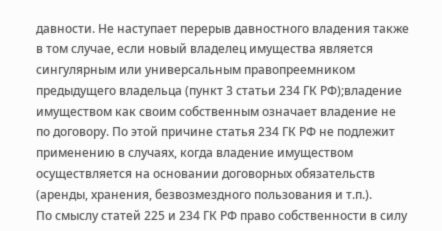давности. Не наступает перерыв давностного владения также в том случае, если новый владелец имущества является сингулярным или универсальным правопреемником предыдущего владельца (пункт 3 статьи 234 ГК РФ);владение имуществом как своим собственным означает владение не по договору. По этой причине статья 234 ГК РФ не подлежит применению в случаях, когда владение имуществом осуществляется на основании договорных обязательств (аренды, хранения, безвозмездного пользования и т.п.).
По смыслу статей 225 и 234 ГК РФ право собственности в силу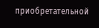приобретательной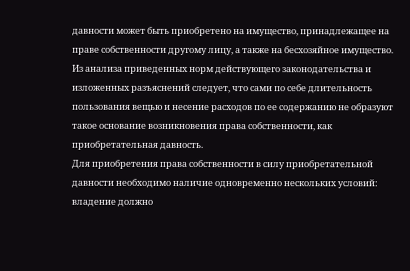давности может быть приобретено на имущество, принадлежащее на праве собственности другому лицу, а также на бесхозяйное имущество.
Из анализа приведенных норм действующего законодательства и изложенных разъяснений следует, что сами по себе длительность пользования вещью и несение расходов по ее содержанию не образуют такое основание возникновения права собственности, как приобретательная давность.
Для приобретения права собственности в силу приобретательной давности необходимо наличие одновременно нескольких условий: владение должно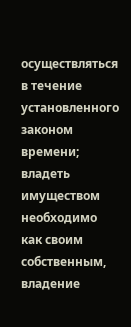осуществляться в течение установленного законом времени; владеть имуществом необходимо как своим собственным, владение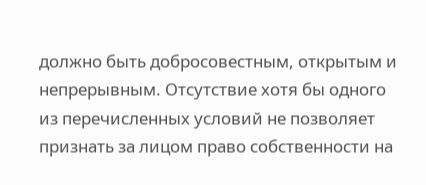должно быть добросовестным, открытым и непрерывным. Отсутствие хотя бы одного из перечисленных условий не позволяет признать за лицом право собственности на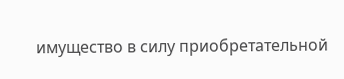имущество в силу приобретательной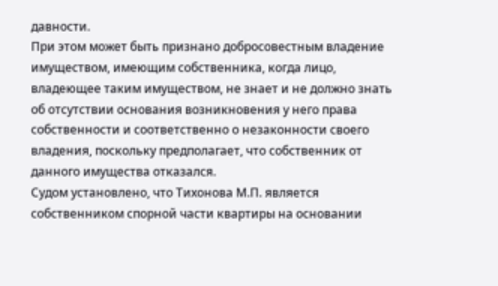давности.
При этом может быть признано добросовестным владение имуществом, имеющим собственника, когда лицо, владеющее таким имуществом, не знает и не должно знать об отсутствии основания возникновения у него права собственности и соответственно о незаконности своего владения, поскольку предполагает, что собственник от данного имущества отказался.
Судом установлено, что Тихонова М.П. является собственником спорной части квартиры на основании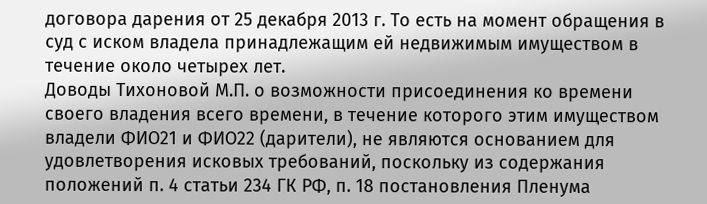договора дарения от 25 декабря 2013 г. То есть на момент обращения в суд с иском владела принадлежащим ей недвижимым имуществом в течение около четырех лет.
Доводы Тихоновой М.П. о возможности присоединения ко времени своего владения всего времени, в течение которого этим имуществом владели ФИО21 и ФИО22 (дарители), не являются основанием для удовлетворения исковых требований, поскольку из содержания положений п. 4 статьи 234 ГК РФ, п. 18 постановления Пленума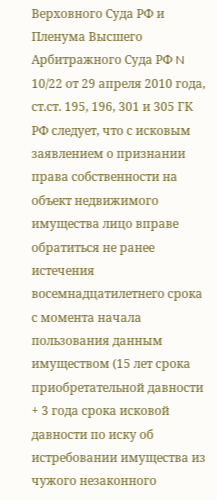Верховного Суда РФ и Пленума Высшего Арбитражного Суда РФ N 10/22 от 29 апреля 2010 года, ст.ст. 195, 196, 301 и 305 ГК РФ следует, что с исковым заявлением о признании права собственности на объект недвижимого имущества лицо вправе обратиться не ранее истечения восемнадцатилетнего срока с момента начала пользования данным имуществом (15 лет срока приобретательной давности + 3 года срока исковой давности по иску об истребовании имущества из чужого незаконного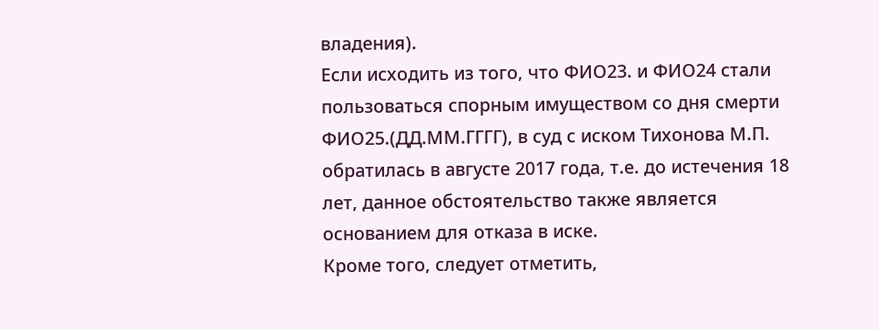владения).
Если исходить из того, что ФИО23. и ФИО24 стали пользоваться спорным имуществом со дня смерти ФИО25.(ДД.ММ.ГГГГ), в суд с иском Тихонова М.П. обратилась в августе 2017 года, т.е. до истечения 18 лет, данное обстоятельство также является основанием для отказа в иске.
Кроме того, следует отметить,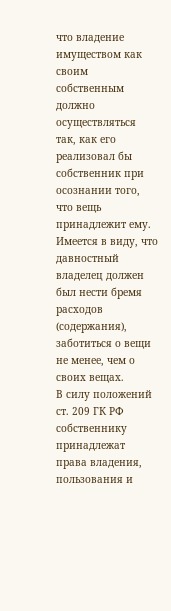что владение имуществом как своим собственным должно осуществляться так, как его реализовал бы собственник при осознании того, что вещь принадлежит ему. Имеется в виду, что давностный владелец должен был нести бремя расходов (содержания), заботиться о вещи не менее, чем о своих вещах.
В силу положений ст. 209 ГК РФ собственнику принадлежат права владения, пользования и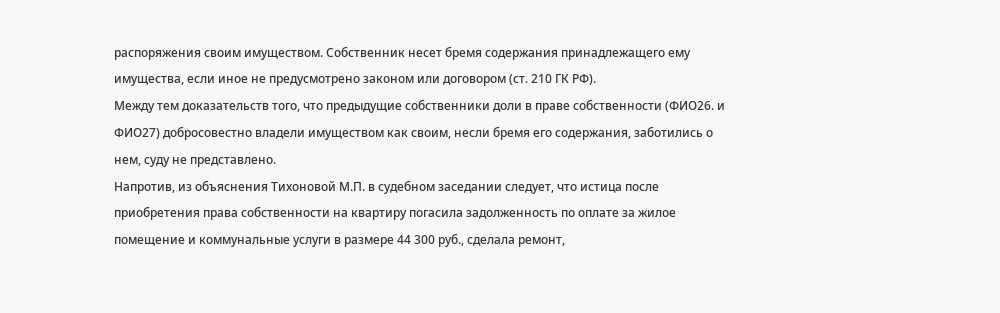распоряжения своим имуществом. Собственник несет бремя содержания принадлежащего ему имущества, если иное не предусмотрено законом или договором (ст. 210 ГК РФ).
Между тем доказательств того, что предыдущие собственники доли в праве собственности (ФИО26. и ФИО27) добросовестно владели имуществом как своим, несли бремя его содержания, заботились о нем, суду не представлено.
Напротив, из объяснения Тихоновой М.П. в судебном заседании следует, что истица после приобретения права собственности на квартиру погасила задолженность по оплате за жилое помещение и коммунальные услуги в размере 44 300 руб., сделала ремонт,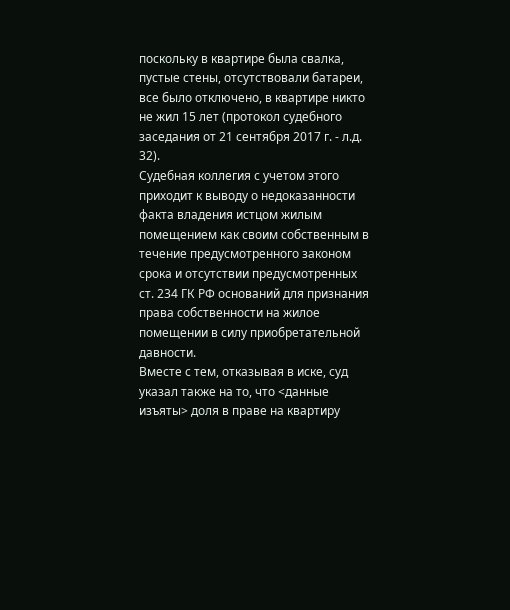поскольку в квартире была свалка, пустые стены, отсутствовали батареи, все было отключено, в квартире никто не жил 15 лет (протокол судебного заседания от 21 сентября 2017 г. - л.д. 32).
Судебная коллегия с учетом этого приходит к выводу о недоказанности факта владения истцом жилым помещением как своим собственным в течение предусмотренного законом срока и отсутствии предусмотренных ст. 234 ГК РФ оснований для признания права собственности на жилое помещении в силу приобретательной давности.
Вместе с тем, отказывая в иске, суд указал также на то, что <данные изъяты> доля в праве на квартиру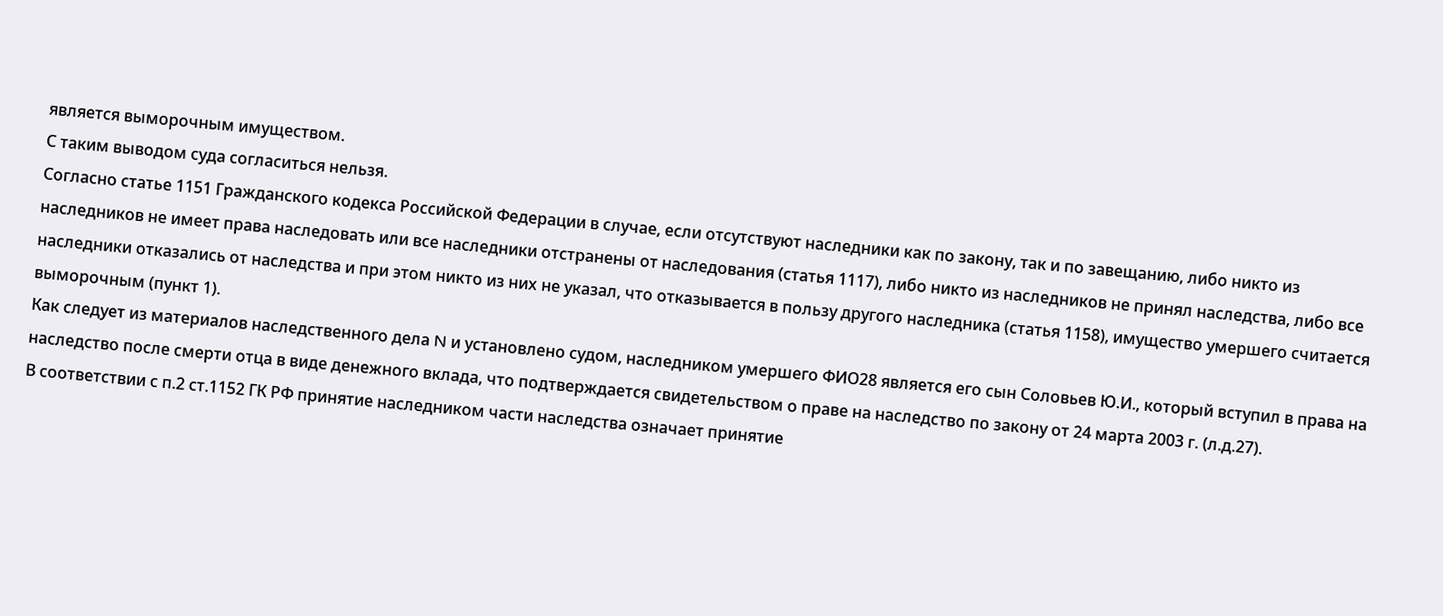является выморочным имуществом.
С таким выводом суда согласиться нельзя.
Согласно статье 1151 Гражданского кодекса Российской Федерации в случае, если отсутствуют наследники как по закону, так и по завещанию, либо никто из наследников не имеет права наследовать или все наследники отстранены от наследования (статья 1117), либо никто из наследников не принял наследства, либо все наследники отказались от наследства и при этом никто из них не указал, что отказывается в пользу другого наследника (статья 1158), имущество умершего считается выморочным (пункт 1).
Как следует из материалов наследственного дела N и установлено судом, наследником умершего ФИО28 является его сын Соловьев Ю.И., который вступил в права на наследство после смерти отца в виде денежного вклада, что подтверждается свидетельством о праве на наследство по закону от 24 марта 2003 г. (л.д.27).
В соответствии с п.2 ст.1152 ГК РФ принятие наследником части наследства означает принятие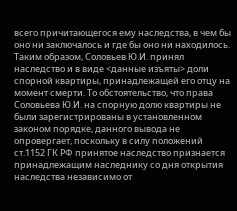всего причитающегося ему наследства, в чем бы оно ни заключалось и где бы оно ни находилось.
Таким образом, Соловьев Ю.И. принял наследство и в виде <данные изъяты> доли спорной квартиры, принадлежащей его отцу на момент смерти. То обстоятельство, что права Соловьева Ю.И. на спорную долю квартиры не были зарегистрированы в установленном законом порядке, данного вывода не опровергает, поскольку в силу положений ст.1152 ГК РФ принятое наследство признается принадлежащим наследнику со дня открытия наследства независимо от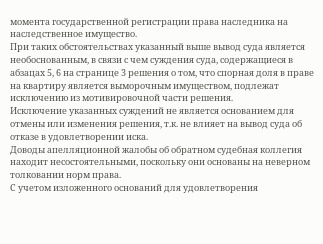момента государственной регистрации права наследника на наследственное имущество.
При таких обстоятельствах указанный выше вывод суда является необоснованным, в связи с чем суждения суда, содержащиеся в абзацах 5, 6 на странице 3 решения о том, что спорная доля в праве на квартиру является выморочным имуществом, подлежат исключению из мотивировочной части решения.
Исключение указанных суждений не является основанием для отмены или изменения решения, т.к. не влияет на вывод суда об отказе в удовлетворении иска.
Доводы апелляционной жалобы об обратном судебная коллегия находит несостоятельными, поскольку они основаны на неверном толковании норм права.
С учетом изложенного оснований для удовлетворения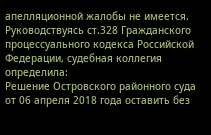апелляционной жалобы не имеется.
Руководствуясь ст.328 Гражданского процессуального кодекса Российской Федерации, судебная коллегия
определила:
Решение Островского районного суда от 06 апреля 2018 года оставить без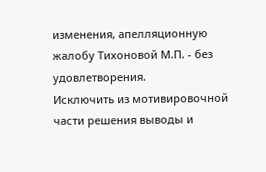изменения, апелляционную жалобу Тихоновой М.П. - без удовлетворения.
Исключить из мотивировочной части решения выводы и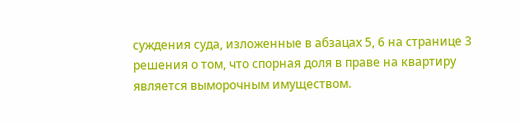суждения суда, изложенные в абзацах 5, 6 на странице 3 решения о том, что спорная доля в праве на квартиру является выморочным имуществом.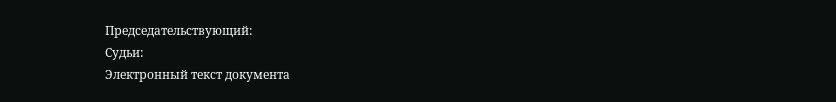Председательствующий:
Судьи:
Электронный текст документа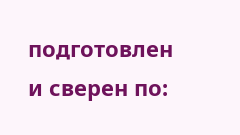подготовлен и сверен по: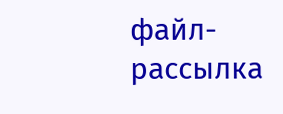файл-рассылка